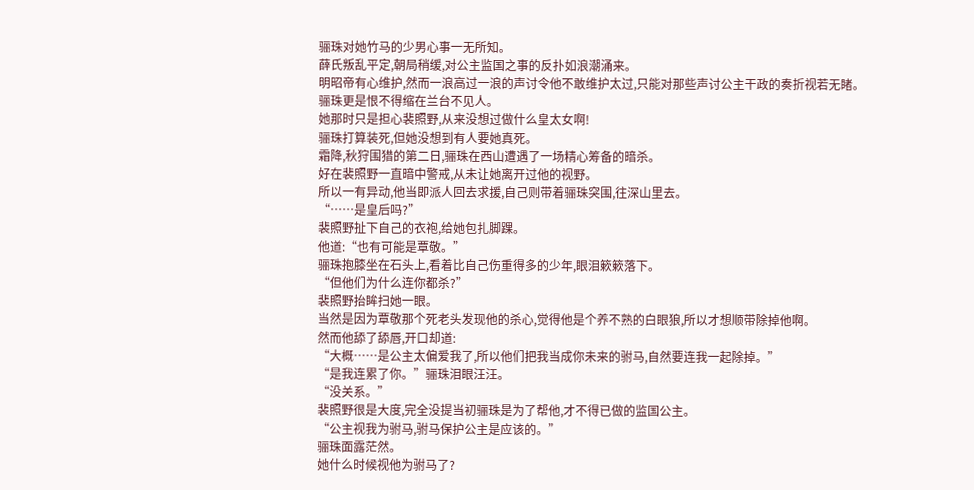骊珠对她竹马的少男心事一无所知。
薛氏叛乱平定,朝局稍缓,对公主监国之事的反扑如浪潮涌来。
明昭帝有心维护,然而一浪高过一浪的声讨令他不敢维护太过,只能对那些声讨公主干政的奏折视若无睹。
骊珠更是恨不得缩在兰台不见人。
她那时只是担心裴照野,从来没想过做什么皇太女啊!
骊珠打算装死,但她没想到有人要她真死。
霜降,秋狩围猎的第二日,骊珠在西山遭遇了一场精心筹备的暗杀。
好在裴照野一直暗中警戒,从未让她离开过他的视野。
所以一有异动,他当即派人回去求援,自己则带着骊珠突围,往深山里去。
“……是皇后吗?”
裴照野扯下自己的衣袍,给她包扎脚踝。
他道:“也有可能是覃敬。”
骊珠抱膝坐在石头上,看着比自己伤重得多的少年,眼泪簌簌落下。
“但他们为什么连你都杀?”
裴照野抬眸扫她一眼。
当然是因为覃敬那个死老头发现他的杀心,觉得他是个养不熟的白眼狼,所以才想顺带除掉他啊。
然而他舔了舔唇,开口却道:
“大概……是公主太偏爱我了,所以他们把我当成你未来的驸马,自然要连我一起除掉。”
“是我连累了你。”骊珠泪眼汪汪。
“没关系。”
裴照野很是大度,完全没提当初骊珠是为了帮他,才不得已做的监国公主。
“公主视我为驸马,驸马保护公主是应该的。”
骊珠面露茫然。
她什么时候视他为驸马了?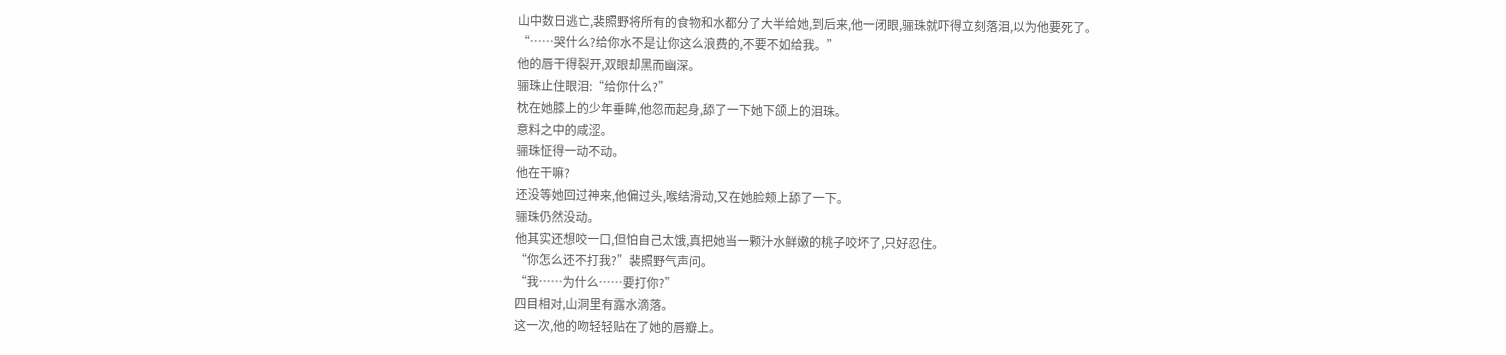山中数日逃亡,裴照野将所有的食物和水都分了大半给她,到后来,他一闭眼,骊珠就吓得立刻落泪,以为他要死了。
“……哭什么?给你水不是让你这么浪费的,不要不如给我。”
他的唇干得裂开,双眼却黑而幽深。
骊珠止住眼泪:“给你什么?”
枕在她膝上的少年垂眸,他忽而起身,舔了一下她下颌上的泪珠。
意料之中的咸涩。
骊珠怔得一动不动。
他在干嘛?
还没等她回过神来,他偏过头,喉结滑动,又在她脸颊上舔了一下。
骊珠仍然没动。
他其实还想咬一口,但怕自己太饿,真把她当一颗汁水鲜嫩的桃子咬坏了,只好忍住。
“你怎么还不打我?”裴照野气声问。
“我……为什么……要打你?”
四目相对,山洞里有露水滴落。
这一次,他的吻轻轻贴在了她的唇瓣上。